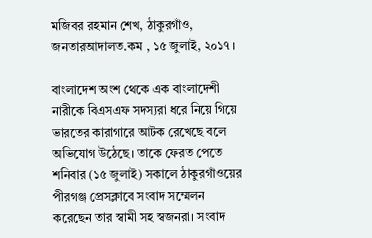মজিবর রহমান শেখ, ঠাকুরগাঁও,
জনতারআদালত.কম , ১৫ জুলাই, ২০১৭ ।

বাংলাদেশ অংশ থেকে এক বাংলাদেশী নারীকে বিএসএফ সদস্যরা ধরে নিয়ে গিয়ে ভারতের কারাগারে আটক রেখেছে বলে অভিযোগ উঠেছে। তাকে ফেরত পেতে শনিবার (১৫ জুলাই) সকালে ঠাকুরগাঁওয়ের পীরগঞ্জ প্রেসক্লাবে সংবাদ সম্মেলন করেছেন তার স্বামী সহ স্বজনরা। সংবাদ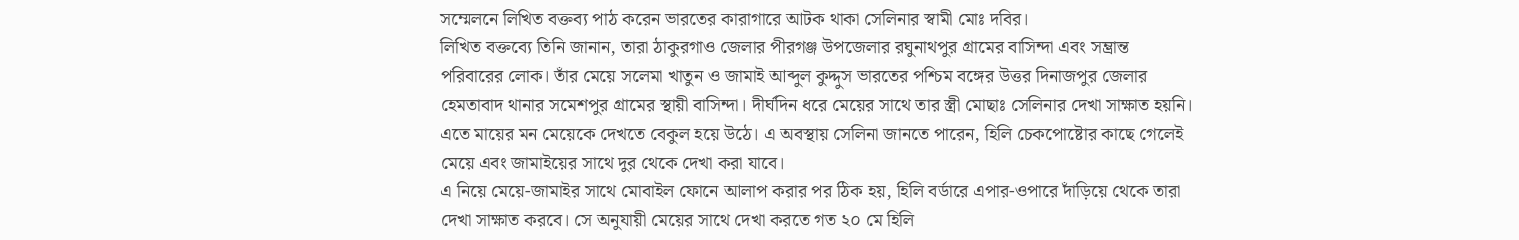সম্মেলনে লিখিত বক্তব্য পাঠ করেন ভারতের কারাগারে আটক থাকা সেলিনার স্বামী মোঃ দবির।
লিখিত বক্তব্যে তিনি জানান, তারা ঠাকুরগাও জেলার পীরগঞ্জ উপজেলার রঘুনাথপুর গ্রামের বাসিন্দা এবং সম্ভ্রান্ত পরিবারের লোক। তাঁর মেয়ে সলেমা খাতুন ও জামাই আব্দুল কুদ্দুস ভারতের পশ্চিম বঙ্গের উত্তর দিনাজপুর জেলার হেমতাবাদ থানার সমেশপুর গ্রামের স্থায়ী বাসিন্দা। দীর্ঘদিন ধরে মেয়ের সাথে তার স্ত্রী মোছাঃ সেলিনার দেখা সাক্ষাত হয়নি। এতে মায়ের মন মেয়েকে দেখতে বেকুল হয়ে উঠে। এ অবস্থায় সেলিনা জানতে পারেন, হিলি চেকপোষ্টোর কাছে গেলেই মেয়ে এবং জামাইয়ের সাথে দুর থেকে দেখা করা যাবে।
এ নিয়ে মেয়ে-জামাইর সাথে মোবাইল ফোনে আলাপ করার পর ঠিক হয়, হিলি বর্ডারে এপার-ওপারে দাঁড়িয়ে থেকে তারা দেখা সাক্ষাত করবে। সে অনুযায়ী মেয়ের সাথে দেখা করতে গত ২০ মে হিলি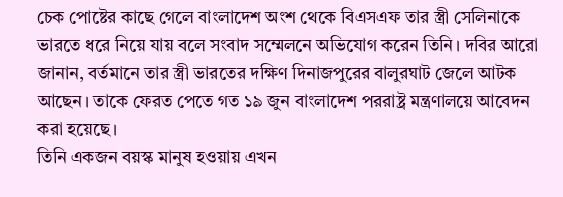চেক পোষ্টের কাছে গেলে বাংলাদেশ অংশ থেকে বিএসএফ তার স্ত্রী সেলিনাকে ভারতে ধরে নিয়ে যায় বলে সংবাদ সম্মেলনে অভিযোগ করেন তিনি। দবির আরো জানান, বর্তমানে তার স্ত্রী ভারতের দক্ষিণ দিনাজপুরের বালুরঘাট জেলে আটক আছেন। তাকে ফেরত পেতে গত ১৯ জুন বাংলাদেশ পররাষ্ট্র মন্ত্রণালয়ে আবেদন করা হয়েছে।
তিনি একজন বয়স্ক মানুষ হওয়ায় এখন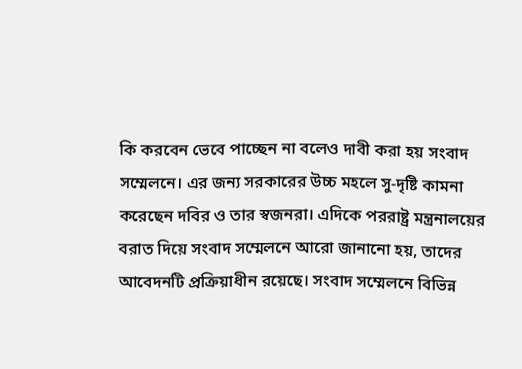কি করবেন ভেবে পাচ্ছেন না বলেও দাবী করা হয় সংবাদ সম্মেলনে। এর জন্য সরকারের উচ্চ মহলে সু-দৃষ্টি কামনা করেছেন দবির ও তার স্বজনরা। এদিকে পররাষ্ট্র মন্ত্রনালয়ের বরাত দিয়ে সংবাদ সম্মেলনে আরো জানানো হয়, তাদের আবেদনটি প্রক্রিয়াধীন রয়েছে। সংবাদ সম্মেলনে বিভিন্ন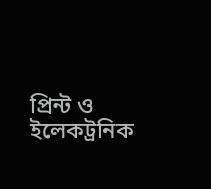প্রিন্ট ও ইলেকট্রনিক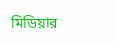মিডিয়ার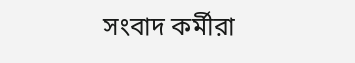সংবাদ কর্মীরা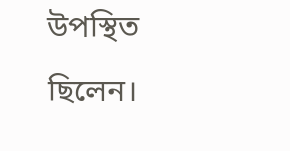উপস্থিত ছিলেন।